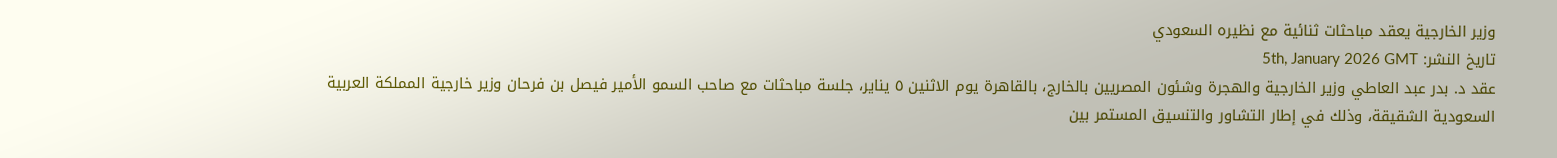وزير الخارجية يعقد مباحثات ثنائية مع نظيره السعودي
تاريخ النشر: 5th, January 2026 GMT
عقد د. بدر عبد العاطي وزير الخارجية والهجرة وشئون المصريين بالخارج، بالقاهرة يوم الاثنين ٥ يناير، جلسة مباحثات مع صاحب السمو الأمير فيصل بن فرحان وزير خارجية المملكة العربية السعودية الشقيقة، وذلك في إطار التشاور والتنسيق المستمر بين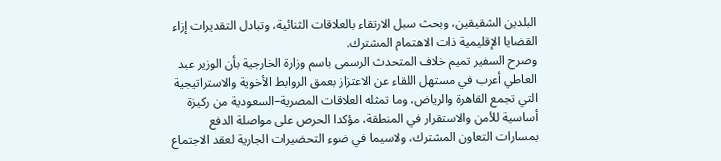البلدين الشقيقين، وبحث سبل الارتقاء بالعلاقات الثنائية، وتبادل التقديرات إزاء القضايا الإقليمية ذات الاهتمام المشترك.
وصرح السفير تميم خلاف المتحدث الرسمى باسم وزارة الخارجية بأن الوزير عبد العاطي أعرب في مستهل اللقاء عن الاعتزاز بعمق الروابط الأخوية والاستراتيجية التي تجمع القاهرة والرياض، وما تمثله العلاقات المصرية–السعودية من ركيزة أساسية للأمن والاستقرار في المنطقة، مؤكدا الحرص على مواصلة الدفع بمسارات التعاون المشترك، ولاسيما في ضوء التحضيرات الجارية لعقد الاجتماع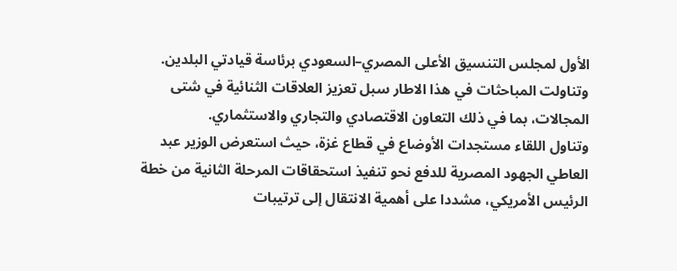الأول لمجلس التنسيق الأعلى المصري–السعودي برئاسة قيادتي البلدين. وتناولت المباحثات في هذا الاطار سبل تعزيز العلاقات الثنائية في شتى المجالات، بما في ذلك التعاون الاقتصادي والتجاري والاستثماري.
وتناول اللقاء مستجدات الأوضاع في قطاع غزة، حيث استعرض الوزير عبد العاطي الجهود المصرية للدفع نحو تنفيذ استحقاقات المرحلة الثانية من خطة الرئيس الأمريكي، مشددا على أهمية الانتقال إلى ترتيبات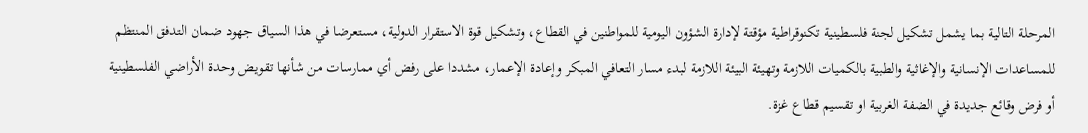المرحلة التالية بما يشمل تشكيل لجنة فلسطينية تكنوقراطية مؤقتة لإدارة الشؤون اليومية للمواطنين في القطاع، وتشكيل قوة الاستقرار الدولية، مستعرضا في هذا السياق جهود ضمان التدفق المنتظم للمساعدات الإنسانية والإغاثية والطبية بالكميات اللازمة وتهيئة البيئة اللازمة لبدء مسار التعافي المبكر وإعادة الإعمار، مشددا على رفض أي ممارسات من شأنها تقويض وحدة الأراضي الفلسطينية أو فرض وقائع جديدة في الضفة الغربية او تقسيم قطاع غزة.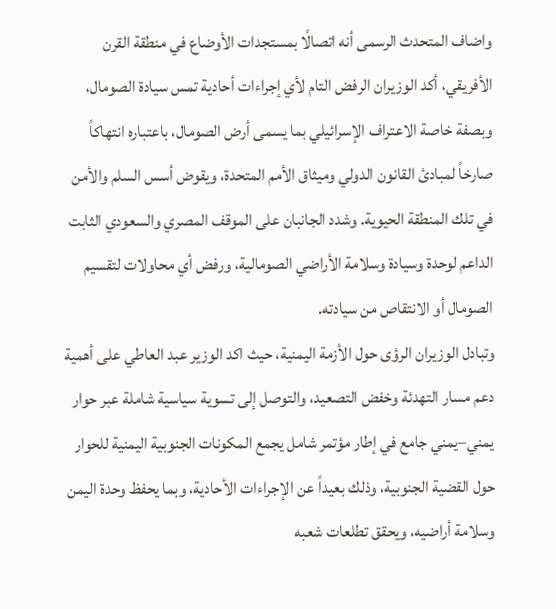واضاف المتحدث الرسمى أنه اتصالًا بمستجدات الأوضاع في منطقة القرن الأفريقي، أكد الوزيران الرفض التام لأي إجراءات أحادية تمس سيادة الصومال، وبصفة خاصة الاعتراف الإسرائيلي بما يسمى أرض الصومال، باعتباره انتهاكاً صارخاً لمبادئ القانون الدولي وميثاق الأمم المتحدة، ويقوض أسس السلم والأمن في تلك المنطقة الحيوية. وشدد الجانبان على الموقف المصري والسعودي الثابت الداعم لوحدة وسيادة وسلامة الأراضي الصومالية، ورفض أي محاولات لتقسيم الصومال أو الانتقاص من سيادته.
وتبادل الوزيران الرؤى حول الأزمة اليمنية، حيث اكد الوزير عبد العاطي على أهمية دعم مسار التهدئة وخفض التصعيد، والتوصل إلى تسوية سياسية شاملة عبر حوار يمني–يمني جامع في إطار مؤتمر شامل يجمع المكونات الجنوبية اليمنية للحوار حول القضية الجنوبية، وذلك بعيداً عن الإجراءات الأحادية، وبما يحفظ وحدة اليمن وسلامة أراضيه، ويحقق تطلعات شعبه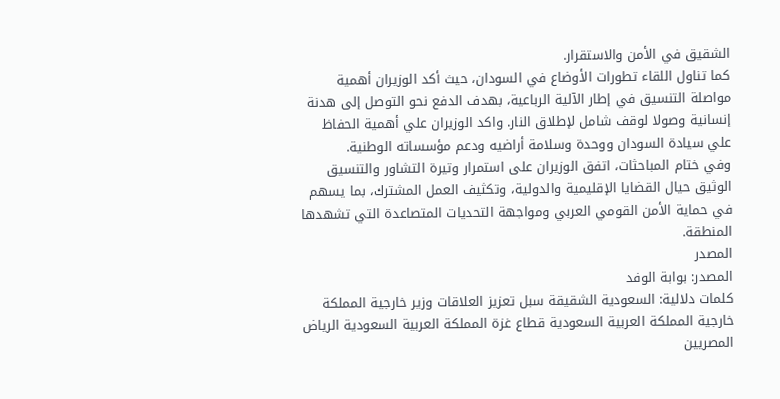الشقيق في الأمن والاستقرار.
كما تناول اللقاء تطورات الأوضاع في السودان، حيث أكد الوزيران أهمية مواصلة التنسيق في إطار الآلية الرباعية، بهدف الدفع نحو التوصل إلى هدنة إنسانية وصولا لوقف شامل لإطلاق النار. واكد الوزيران علي أهمية الحفاظ علي سيادة السودان ووحدة وسلامة أراضيه ودعم مؤسساته الوطنية.
وفي ختام المباحثات، اتفق الوزيران على استمرار وتيرة التشاور والتنسيق الوثيق حيال القضايا الإقليمية والدولية، وتكثيف العمل المشترك، بما يسهم في حماية الأمن القومي العربي ومواجهة التحديات المتصاعدة التي تشهدها المنطقة.
المصدر
المصدر: بوابة الوفد
كلمات دلالية: السعودية الشقيقة سبل تعزيز العلاقات وزير خارجية المملكة خارجية المملكة العربية السعودية قطاع غزة المملكة العربية السعودية الرياض المصريين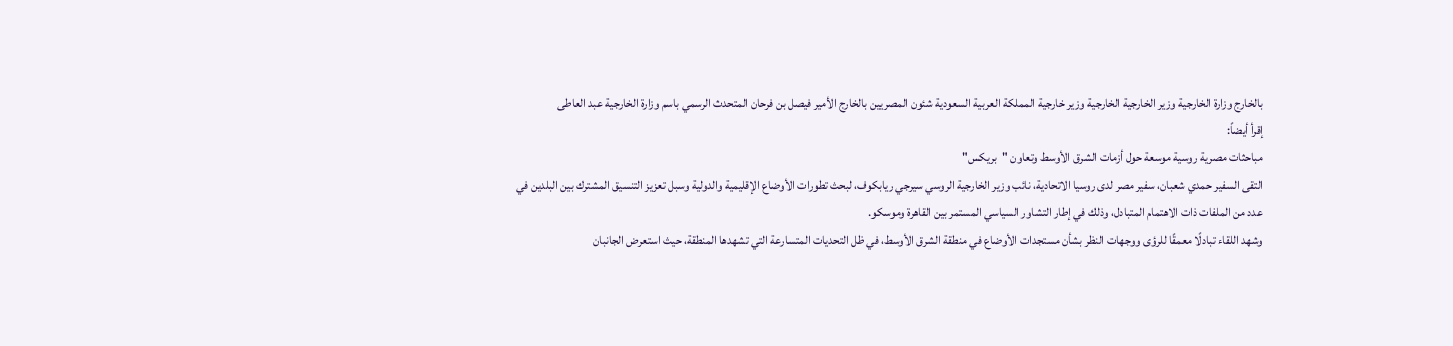بالخارج وزارة الخارجية وزير الخارجية الخارجية وزير خارجية المملكة العربية السعودية شئون المصريين بالخارج الأمير فيصل بن فرحان المتحدث الرسمي باسم وزارة الخارجية عبد العاطی
إقرأ أيضاً:
مباحثات مصرية روسية موسعة حول أزمات الشرق الأوسط وتعاون "بريكس"
التقى السفير حمدي شعبان، سفير مصر لدى روسيا الاتحادية، نائب وزير الخارجية الروسي سيرجي ريابكوف، لبحث تطورات الأوضاع الإقليمية والدولية وسبل تعزيز التنسيق المشترك بين البلدين في عدد من الملفات ذات الاهتمام المتبادل، وذلك في إطار التشاور السياسي المستمر بين القاهرة وموسكو.
وشهد اللقاء تبادلًا معمقًا للرؤى ووجهات النظر بشأن مستجدات الأوضاع في منطقة الشرق الأوسط، في ظل التحديات المتسارعة التي تشهدها المنطقة، حيث استعرض الجانبان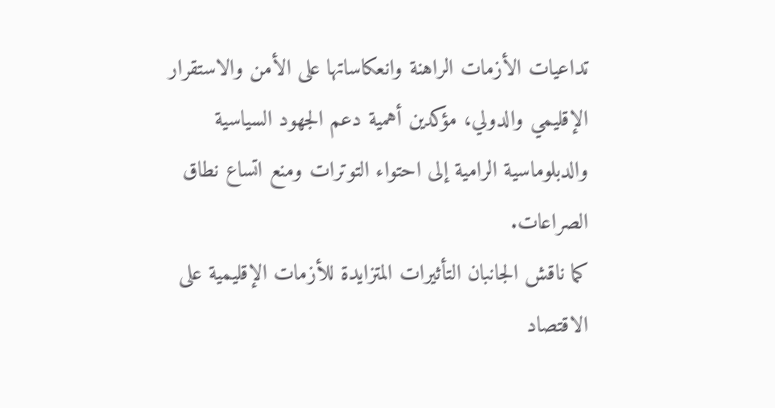تداعيات الأزمات الراهنة وانعكاساتها على الأمن والاستقرار الإقليمي والدولي، مؤكدين أهمية دعم الجهود السياسية والدبلوماسية الرامية إلى احتواء التوترات ومنع اتساع نطاق الصراعات.
كما ناقش الجانبان التأثيرات المتزايدة للأزمات الإقليمية على الاقتصاد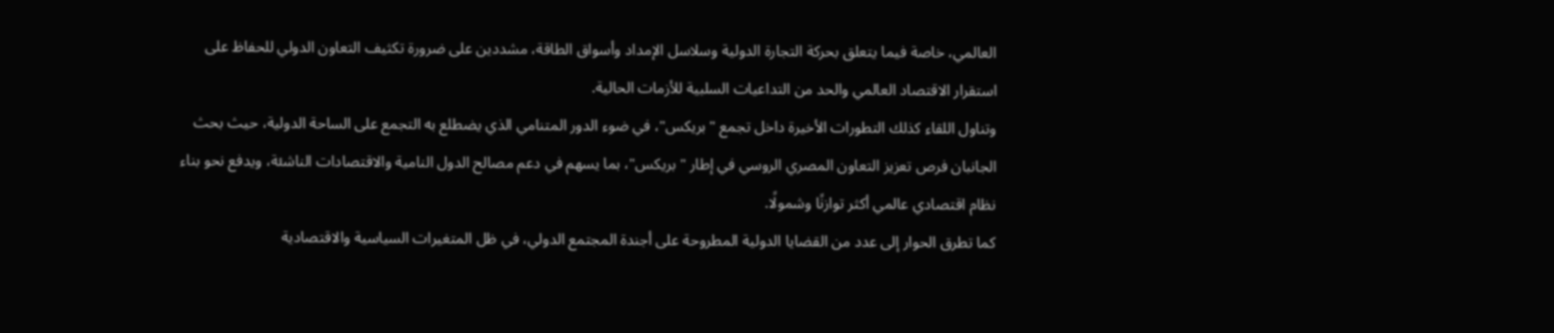العالمي، خاصة فيما يتعلق بحركة التجارة الدولية وسلاسل الإمداد وأسواق الطاقة، مشددين على ضرورة تكثيف التعاون الدولي للحفاظ على استقرار الاقتصاد العالمي والحد من التداعيات السلبية للأزمات الحالية.
وتناول اللقاء كذلك التطورات الأخيرة داخل تجمع "بريكس"، في ضوء الدور المتنامي الذي يضطلع به التجمع على الساحة الدولية، حيث بحث الجانبان فرص تعزيز التعاون المصري الروسي في إطار "بريكس"، بما يسهم في دعم مصالح الدول النامية والاقتصادات الناشئة، ويدفع نحو بناء نظام اقتصادي عالمي أكثر توازنًا وشمولًا.
كما تطرق الحوار إلى عدد من القضايا الدولية المطروحة على أجندة المجتمع الدولي، في ظل المتغيرات السياسية والاقتصادية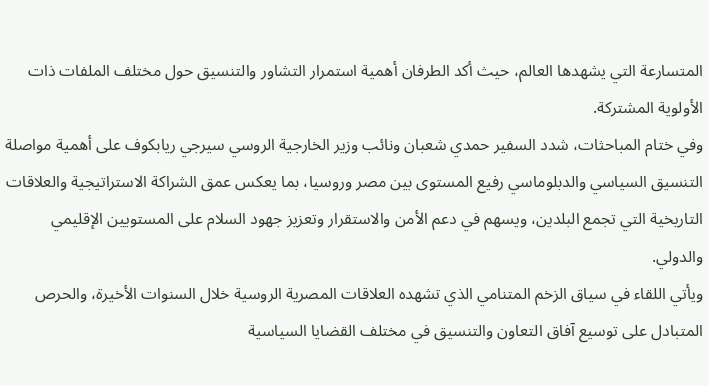المتسارعة التي يشهدها العالم، حيث أكد الطرفان أهمية استمرار التشاور والتنسيق حول مختلف الملفات ذات الأولوية المشتركة.
وفي ختام المباحثات، شدد السفير حمدي شعبان ونائب وزير الخارجية الروسي سيرجي ريابكوف على أهمية مواصلة التنسيق السياسي والدبلوماسي رفيع المستوى بين مصر وروسيا، بما يعكس عمق الشراكة الاستراتيجية والعلاقات التاريخية التي تجمع البلدين، ويسهم في دعم الأمن والاستقرار وتعزيز جهود السلام على المستويين الإقليمي والدولي.
ويأتي اللقاء في سياق الزخم المتنامي الذي تشهده العلاقات المصرية الروسية خلال السنوات الأخيرة، والحرص المتبادل على توسيع آفاق التعاون والتنسيق في مختلف القضايا السياسية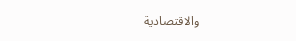والاقتصادية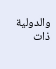والدولية ذات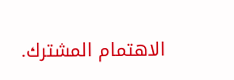الاهتمام المشترك.